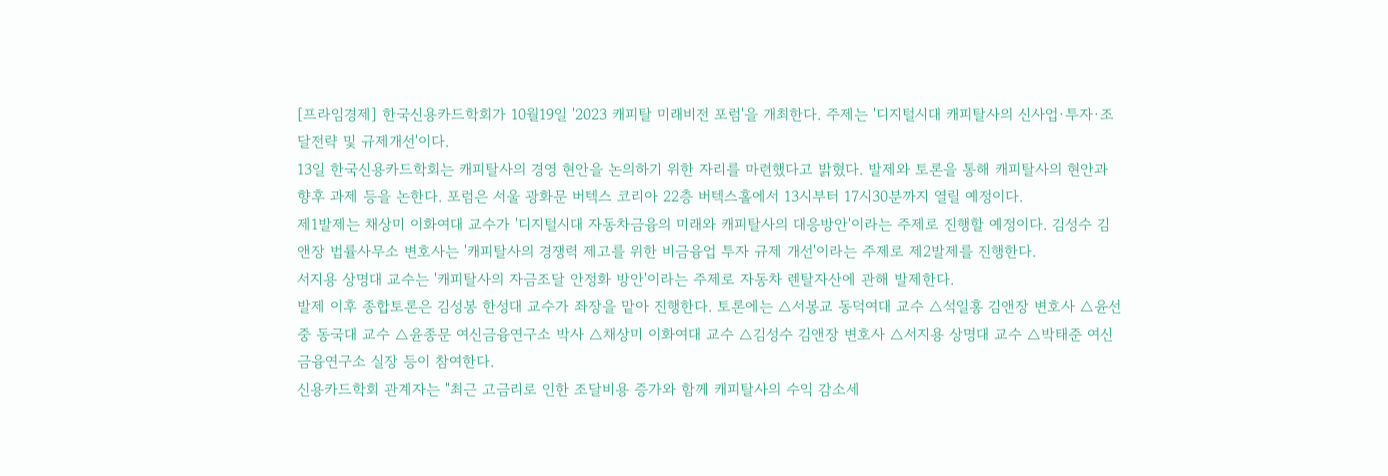[프라임경제] 한국신용카드학회가 10월19일 '2023 캐피탈 미래비전 포럼'을 개최한다. 주제는 '디지털시대 캐피탈사의 신사업·투자·조달전략 및 규제개선'이다.
13일 한국신용카드학회는 캐피탈사의 경영 현안을 논의하기 위한 자리를 마련했다고 밝혔다. 발제와 토론을 통해 캐피탈사의 현안과 향후 과제 등을 논한다. 포럼은 서울 광화문 버텍스 코리아 22층 버텍스홀에서 13시부터 17시30분까지 열릴 예정이다.
제1발제는 채상미 이화여대 교수가 '디지털시대 자동차금융의 미래와 캐피탈사의 대응방안'이라는 주제로 진행할 예정이다. 김성수 김앤장 법률사무소 변호사는 '캐피탈사의 경쟁력 제고를 위한 비금융업 투자 규제 개선'이라는 주제로 제2발제를 진행한다.
서지용 상명대 교수는 '캐피탈사의 자금조달 안정화 방안'이라는 주제로 자동차 렌탈자산에 관해 발제한다.
발제 이후 종합토론은 김성봉 한성대 교수가 좌장을 맡아 진행한다. 토론에는 △서봉교 동덕여대 교수 △석일홍 김앤장 변호사 △윤선중 동국대 교수 △윤종문 여신금융연구소 박사 △채상미 이화여대 교수 △김성수 김앤장 변호사 △서지용 상명대 교수 △박태준 여신금융연구소 실장 등이 참여한다.
신용카드학회 관계자는 "최근 고금리로 인한 조달비용 증가와 함께 캐피탈사의 수익 감소세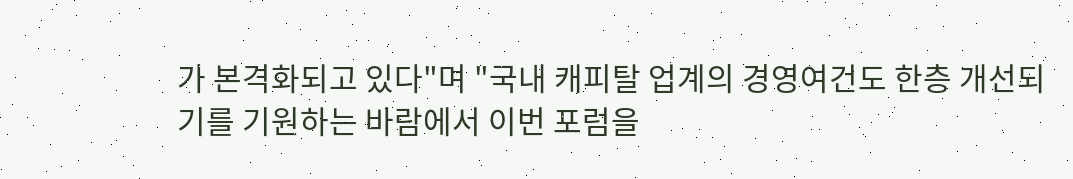가 본격화되고 있다"며 "국내 캐피탈 업계의 경영여건도 한층 개선되기를 기원하는 바람에서 이번 포럼을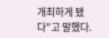개최하게 됐다"고 말했다.